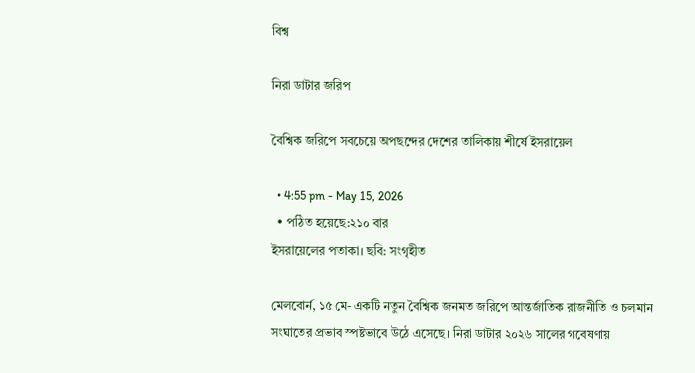বিশ্ব

নিরা ডাটার জরিপ

বৈশ্বিক জরিপে সবচেয়ে অপছন্দের দেশের তালিকায় শীর্ষে ইসরায়েল

  • 4:55 pm - May 15, 2026
  • পঠিত হয়েছে:২১০ বার
ইসরায়েলের পতাকা। ছবি: সংগৃহীত

মেলবোর্ন, ১৫ মে- একটি নতুন বৈশ্বিক জনমত জরিপে আন্তর্জাতিক রাজনীতি ও চলমান সংঘাতের প্রভাব স্পষ্টভাবে উঠে এসেছে। নিরা ডাটার ২০২৬ সালের গবেষণায়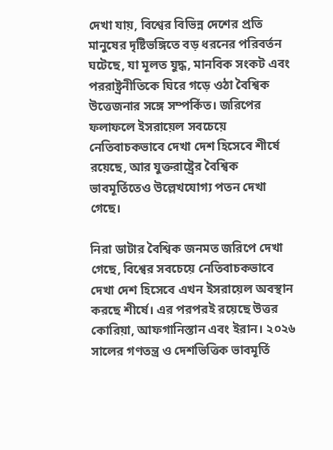দেখা যায়, বিশ্বের বিভিন্ন দেশের প্রতি মানুষের দৃষ্টিভঙ্গিতে বড় ধরনের পরিবর্তন ঘটেছে, যা মূলত যুদ্ধ, মানবিক সংকট এবং পররাষ্ট্রনীতিকে ঘিরে গড়ে ওঠা বৈশ্বিক উত্তেজনার সঙ্গে সম্পর্কিত। জরিপের ফলাফলে ইসরায়েল সবচেয়ে নেতিবাচকভাবে দেখা দেশ হিসেবে শীর্ষে রয়েছে, আর যুক্তরাষ্ট্রের বৈশ্বিক ভাবমূর্তিতেও উল্লেখযোগ্য পতন দেখা গেছে।

নিরা ডাটার বৈশ্বিক জনমত জরিপে দেখা গেছে, বিশ্বের সবচেয়ে নেতিবাচকভাবে দেখা দেশ হিসেবে এখন ইসরায়েল অবস্থান করছে শীর্ষে। এর পরপরই রয়েছে উত্তর কোরিয়া, আফগানিস্তান এবং ইরান। ২০২৬ সালের গণতন্ত্র ও দেশভিত্তিক ভাবমূর্তি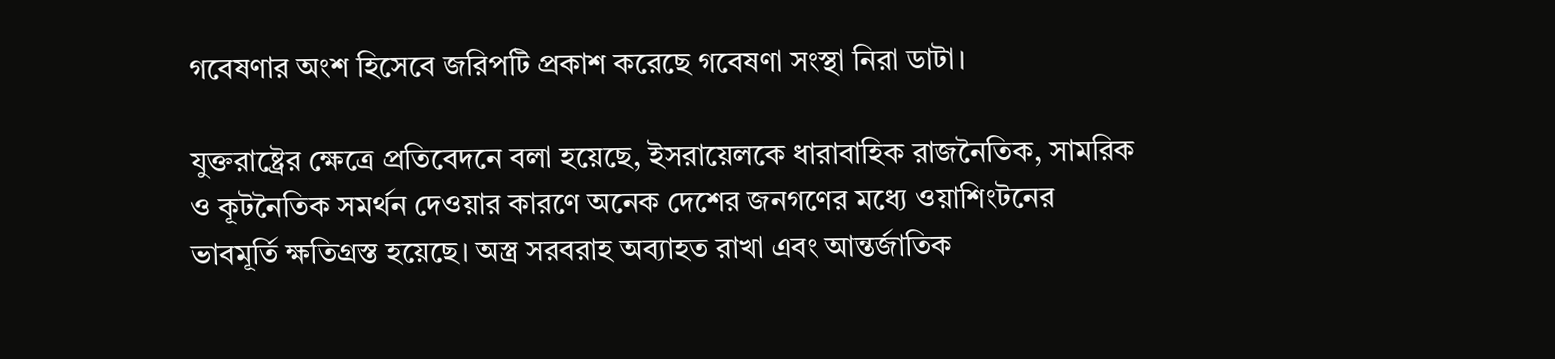গবেষণার অংশ হিসেবে জরিপটি প্রকাশ করেছে গবেষণা সংস্থা নিরা ডাটা।

যুক্তরাষ্ট্রের ক্ষেত্রে প্রতিবেদনে বলা হয়েছে, ইসরায়েলকে ধারাবাহিক রাজনৈতিক, সামরিক ও কূটনৈতিক সমর্থন দেওয়ার কারণে অনেক দেশের জনগণের মধ্যে ওয়াশিংটনের ভাবমূর্তি ক্ষতিগ্রস্ত হয়েছে। অস্ত্র সরবরাহ অব্যাহত রাখা এবং আন্তর্জাতিক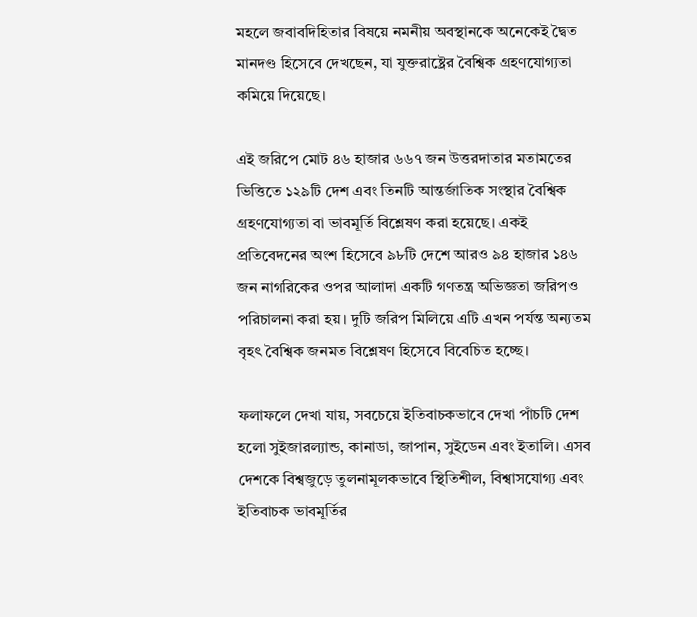মহলে জবাবদিহিতার বিষয়ে নমনীয় অবস্থানকে অনেকেই দ্বৈত মানদণ্ড হিসেবে দেখছেন, যা যুক্তরাষ্ট্রের বৈশ্বিক গ্রহণযোগ্যতা কমিয়ে দিয়েছে।

এই জরিপে মোট ৪৬ হাজার ৬৬৭ জন উত্তরদাতার মতামতের ভিত্তিতে ১২৯টি দেশ এবং তিনটি আন্তর্জাতিক সংস্থার বৈশ্বিক গ্রহণযোগ্যতা বা ভাবমূর্তি বিশ্লেষণ করা হয়েছে। একই প্রতিবেদনের অংশ হিসেবে ৯৮টি দেশে আরও ৯৪ হাজার ১৪৬ জন নাগরিকের ওপর আলাদা একটি গণতন্ত্র অভিজ্ঞতা জরিপও পরিচালনা করা হয়। দুটি জরিপ মিলিয়ে এটি এখন পর্যন্ত অন্যতম বৃহৎ বৈশ্বিক জনমত বিশ্লেষণ হিসেবে বিবেচিত হচ্ছে।

ফলাফলে দেখা যায়, সবচেয়ে ইতিবাচকভাবে দেখা পাঁচটি দেশ হলো সুইজারল্যান্ড, কানাডা, জাপান, সুইডেন এবং ইতালি। এসব দেশকে বিশ্বজুড়ে তুলনামূলকভাবে স্থিতিশীল, বিশ্বাসযোগ্য এবং ইতিবাচক ভাবমূর্তির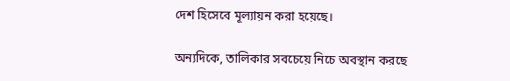দেশ হিসেবে মূল্যায়ন করা হয়েছে।

অন্যদিকে, তালিকার সবচেয়ে নিচে অবস্থান করছে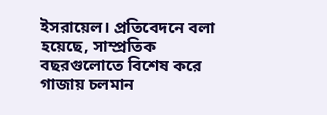ইসরায়েল। প্রতিবেদনে বলা হয়েছে, সাম্প্রতিক বছরগুলোতে বিশেষ করে গাজায় চলমান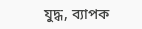যুদ্ধ, ব্যাপক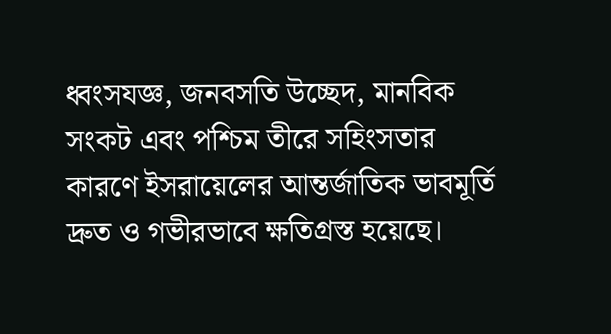ধ্বংসযজ্ঞ, জনবসতি উচ্ছেদ, মানবিক সংকট এবং পশ্চিম তীরে সহিংসতার কারণে ইসরায়েলের আন্তর্জাতিক ভাবমূর্তি দ্রুত ও গভীরভাবে ক্ষতিগ্রস্ত হয়েছে।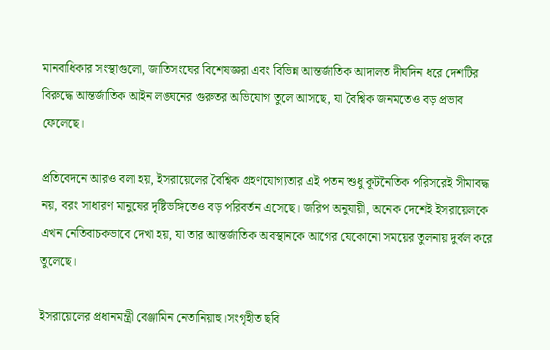মানবাধিকার সংস্থাগুলো, জাতিসংঘের বিশেষজ্ঞরা এবং বিভিন্ন আন্তর্জাতিক আদালত দীর্ঘদিন ধরে দেশটির বিরুদ্ধে আন্তর্জাতিক আইন লঙ্ঘনের গুরুতর অভিযোগ তুলে আসছে, যা বৈশ্বিক জনমতেও বড় প্রভাব ফেলেছে।

প্রতিবেদনে আরও বলা হয়, ইসরায়েলের বৈশ্বিক গ্রহণযোগ্যতার এই পতন শুধু কূটনৈতিক পরিসরেই সীমাবদ্ধ নয়, বরং সাধারণ মানুষের দৃষ্টিভঙ্গিতেও বড় পরিবর্তন এসেছে। জরিপ অনুযায়ী, অনেক দেশেই ইসরায়েলকে এখন নেতিবাচকভাবে দেখা হয়, যা তার আন্তর্জাতিক অবস্থানকে আগের যেকোনো সময়ের তুলনায় দুর্বল করে তুলেছে।

ইসরায়েলের প্রধানমন্ত্রী বেঞ্জামিন নেতানিয়াহু।সংগৃহীত ছবি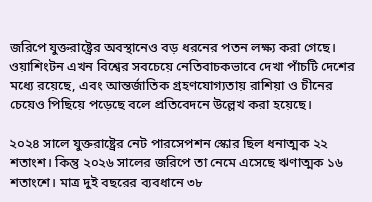জরিপে যুক্তরাষ্ট্রের অবস্থানেও বড় ধরনের পতন লক্ষ্য করা গেছে। ওয়াশিংটন এখন বিশ্বের সবচেয়ে নেতিবাচকভাবে দেখা পাঁচটি দেশের মধ্যে রয়েছে, এবং আন্তর্জাতিক গ্রহণযোগ্যতায় রাশিয়া ও চীনের চেয়েও পিছিয়ে পড়েছে বলে প্রতিবেদনে উল্লেখ করা হয়েছে।

২০২৪ সালে যুক্তরাষ্ট্রের নেট পারসেপশন স্কোর ছিল ধনাত্মক ২২ শতাংশ। কিন্তু ২০২৬ সালের জরিপে তা নেমে এসেছে ঋণাত্মক ১৬ শতাংশে। মাত্র দুই বছরের ব্যবধানে ৩৮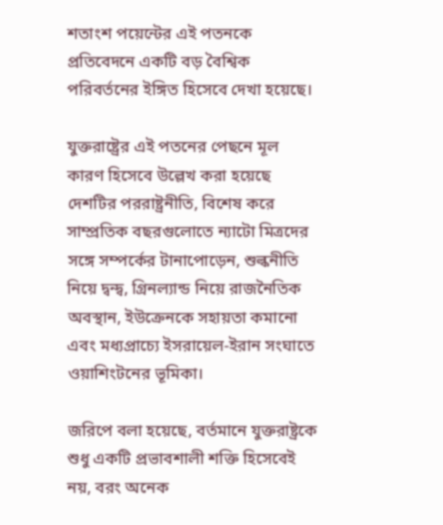শতাংশ পয়েন্টের এই পতনকে প্রতিবেদনে একটি বড় বৈশ্বিক পরিবর্তনের ইঙ্গিত হিসেবে দেখা হয়েছে।

যুক্তরাষ্ট্রের এই পতনের পেছনে মূল কারণ হিসেবে উল্লেখ করা হয়েছে দেশটির পররাষ্ট্রনীতি, বিশেষ করে সাম্প্রতিক বছরগুলোতে ন্যাটো মিত্রদের সঙ্গে সম্পর্কের টানাপোড়েন, শুল্কনীতি নিয়ে দ্বন্দ্ব, গ্রিনল্যান্ড নিয়ে রাজনৈতিক অবস্থান, ইউক্রেনকে সহায়তা কমানো এবং মধ্যপ্রাচ্যে ইসরায়েল-ইরান সংঘাতে ওয়াশিংটনের ভূমিকা।

জরিপে বলা হয়েছে, বর্তমানে যুক্তরাষ্ট্রকে শুধু একটি প্রভাবশালী শক্তি হিসেবেই নয়, বরং অনেক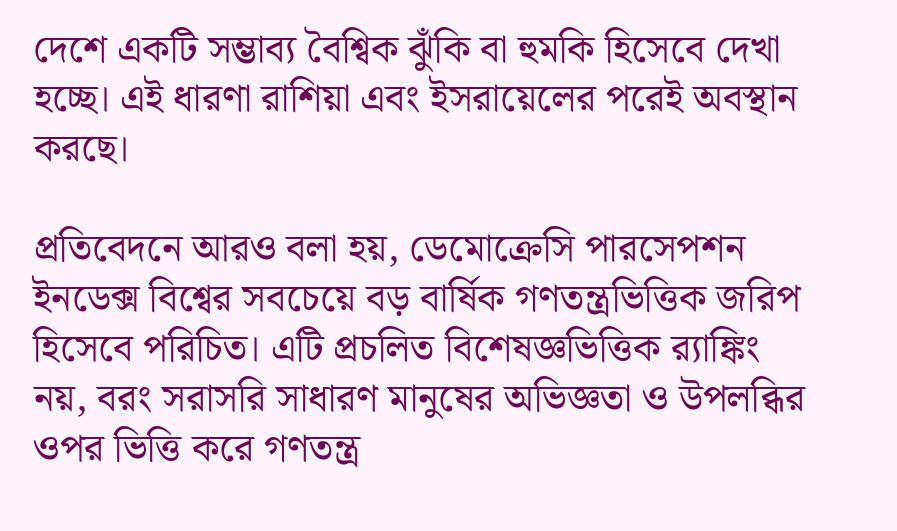দেশে একটি সম্ভাব্য বৈশ্বিক ঝুঁকি বা হুমকি হিসেবে দেখা হচ্ছে। এই ধারণা রাশিয়া এবং ইসরায়েলের পরেই অবস্থান করছে।

প্রতিবেদনে আরও বলা হয়, ডেমোক্রেসি পারসেপশন ইনডেক্স বিশ্বের সবচেয়ে বড় বার্ষিক গণতন্ত্রভিত্তিক জরিপ হিসেবে পরিচিত। এটি প্রচলিত বিশেষজ্ঞভিত্তিক র‍্যাঙ্কিং নয়, বরং সরাসরি সাধারণ মানুষের অভিজ্ঞতা ও উপলব্ধির ওপর ভিত্তি করে গণতন্ত্র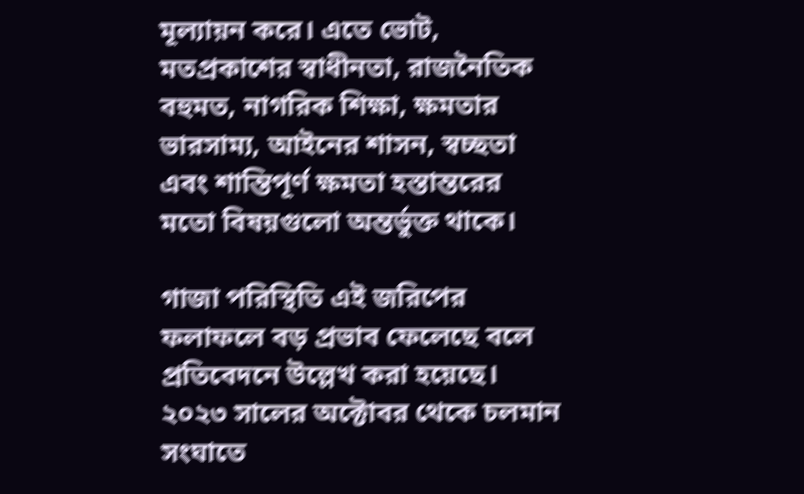মূল্যায়ন করে। এতে ভোট, মতপ্রকাশের স্বাধীনতা, রাজনৈতিক বহুমত, নাগরিক শিক্ষা, ক্ষমতার ভারসাম্য, আইনের শাসন, স্বচ্ছতা এবং শান্তিপূর্ণ ক্ষমতা হস্তান্তরের মতো বিষয়গুলো অন্তর্ভুক্ত থাকে।

গাজা পরিস্থিতি এই জরিপের ফলাফলে বড় প্রভাব ফেলেছে বলে প্রতিবেদনে উল্লেখ করা হয়েছে। ২০২৩ সালের অক্টোবর থেকে চলমান সংঘাতে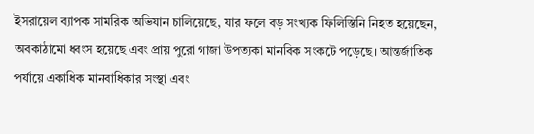ইসরায়েল ব্যাপক সামরিক অভিযান চালিয়েছে, যার ফলে বড় সংখ্যক ফিলিস্তিনি নিহত হয়েছেন, অবকাঠামো ধ্বংস হয়েছে এবং প্রায় পুরো গাজা উপত্যকা মানবিক সংকটে পড়েছে। আন্তর্জাতিক পর্যায়ে একাধিক মানবাধিকার সংস্থা এবং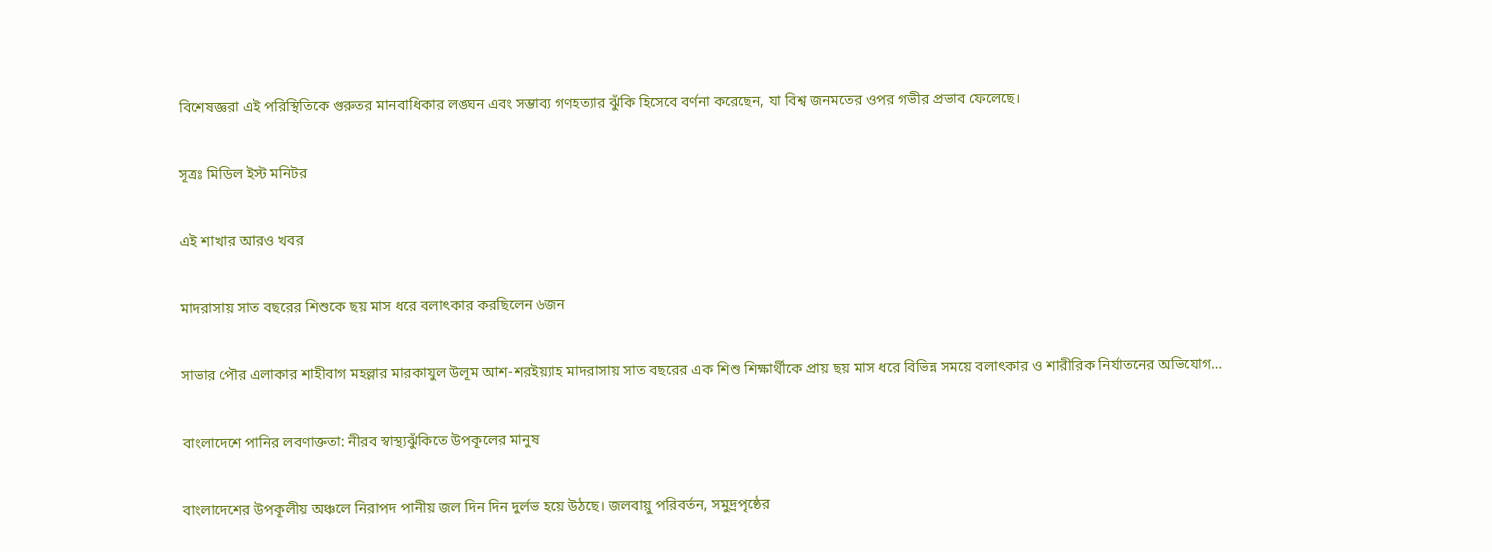বিশেষজ্ঞরা এই পরিস্থিতিকে গুরুতর মানবাধিকার লঙ্ঘন এবং সম্ভাব্য গণহত্যার ঝুঁকি হিসেবে বর্ণনা করেছেন, যা বিশ্ব জনমতের ওপর গভীর প্রভাব ফেলেছে।

সূত্রঃ মিডিল ইস্ট মনিটর

এই শাখার আরও খবর

মাদরাসায় সাত বছরের শিশুকে ছয় মাস ধরে বলাৎকার করছিলেন ৬জন

সাভার পৌর এলাকার শাহীবাগ মহল্লার মারকাযুল উলূম আশ-শরইয়্যাহ মাদরাসায় সাত বছরের এক শিশু শিক্ষার্থীকে প্রায় ছয় মাস ধরে বিভিন্ন সময়ে বলাৎকার ও শারীরিক নির্যাতনের অভিযোগ…

বাংলাদেশে পানির লবণাক্ততা: নীরব স্বাস্থ্যঝুঁকিতে উপকূলের মানুষ

বাংলাদেশের উপকূলীয় অঞ্চলে নিরাপদ পানীয় জল দিন দিন দুর্লভ হয়ে উঠছে। জলবায়ু পরিবর্তন, সমুদ্রপৃষ্ঠের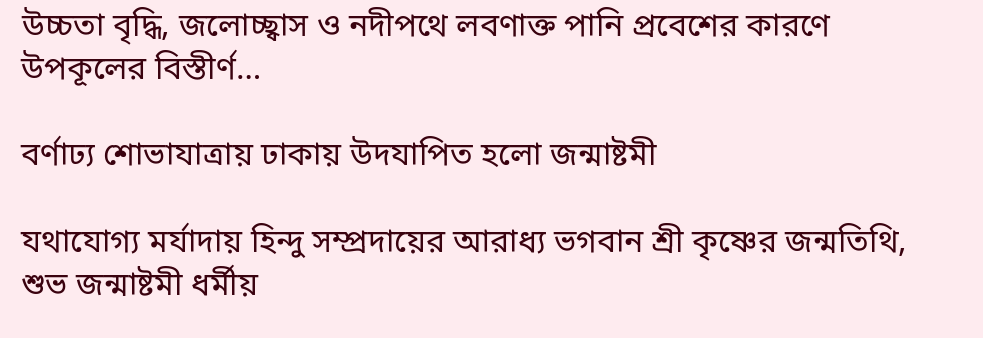উচ্চতা বৃদ্ধি, জলোচ্ছ্বাস ও নদীপথে লবণাক্ত পানি প্রবেশের কারণে উপকূলের বিস্তীর্ণ…

বর্ণাঢ্য শোভাযাত্রায় ঢাকায় উদযাপিত হলো জন্মাষ্টমী

যথাযোগ্য মর্যাদায় হিন্দু সম্প্রদায়ের আরাধ্য ভগবান শ্রী কৃষ্ণের জন্মতিথি, শুভ জন্মাষ্টমী ধর্মীয়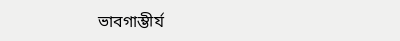ভাবগাম্ভীর্য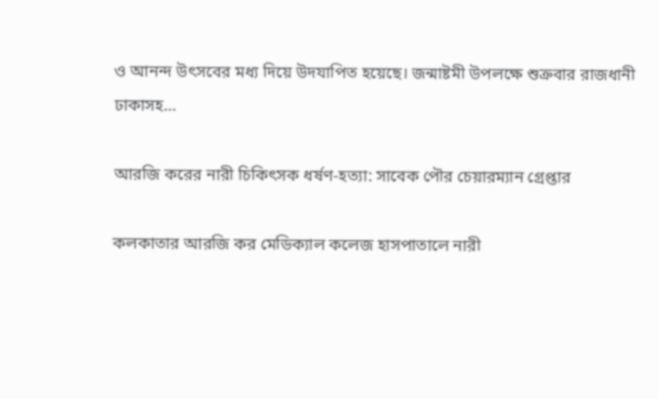ও আনন্দ উৎসবের মধ্য দিয়ে উদযাপিত হয়েছে। জন্মাষ্টমী উপলক্ষে শুক্রবার রাজধানী ঢাকাসহ…

আরজি করের নারী চিকিৎসক ধর্ষণ-হত্যা: সাবেক পৌর চেয়ারম্যান গ্রেপ্তার

কলকাতার আরজি কর মেডিক্যাল কলেজ হাসপাতালে নারী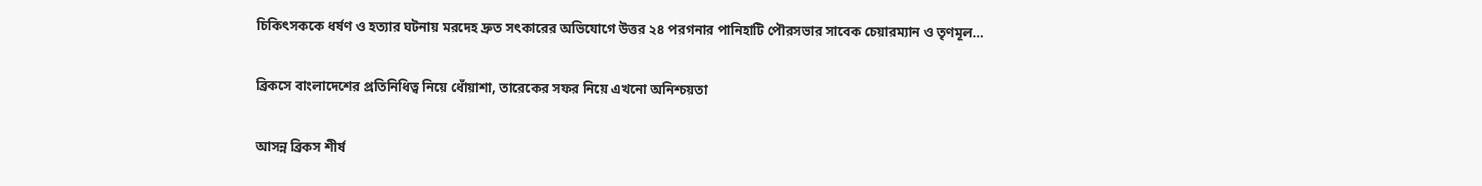চিকিৎসককে ধর্ষণ ও হত্যার ঘটনায় মরদেহ দ্রুত সৎকারের অভিযোগে উত্তর ২৪ পরগনার পানিহাটি পৌরসভার সাবেক চেয়ারম্যান ও তৃণমূল…

ব্রিকসে বাংলাদেশের প্রতিনিধিত্ব নিয়ে ধোঁয়াশা, তারেকের সফর নিয়ে এখনো অনিশ্চয়তা

আসন্ন ব্রিকস শীর্ষ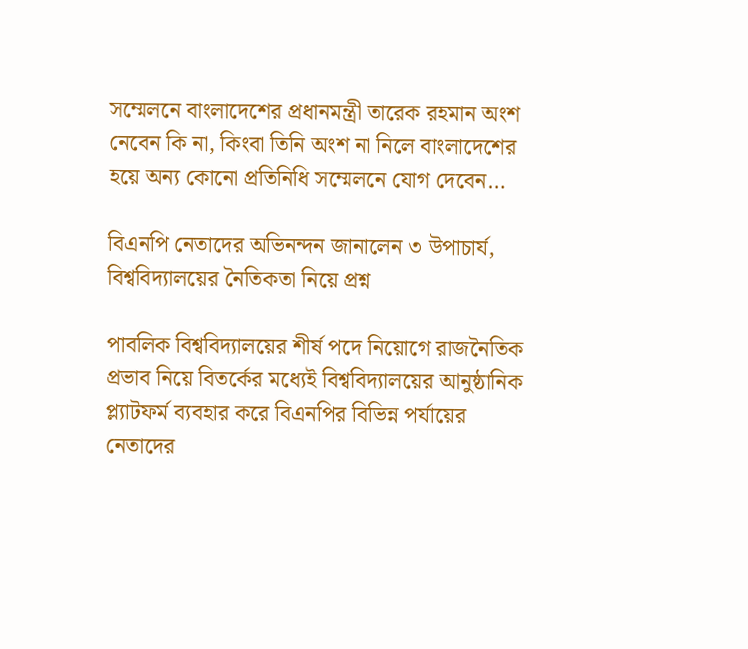সম্মেলনে বাংলাদেশের প্রধানমন্ত্রী তারেক রহমান অংশ নেবেন কি না, কিংবা তিনি অংশ না নিলে বাংলাদেশের হয়ে অন্য কোনো প্রতিনিধি সম্মেলনে যোগ দেবেন…

বিএনপি নেতাদের অভিনন্দন জানালেন ৩ উপাচার্য, বিশ্ববিদ্যালয়ের নৈতিকতা নিয়ে প্রশ্ন

পাবলিক বিশ্ববিদ্যালয়ের শীর্ষ পদে নিয়োগে রাজনৈতিক প্রভাব নিয়ে বিতর্কের মধ্যেই বিশ্ববিদ্যালয়ের আনুষ্ঠানিক প্ল্যাটফর্ম ব্যবহার করে বিএনপির বিভিন্ন পর্যায়ের নেতাদের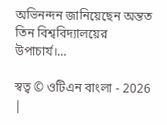অভিনন্দন জানিয়েছেন অন্তত তিন বিশ্ববিদ্যালয়ের উপাচার্য।…

স্বত্ব © ওটিএন বাংলা - 2026 |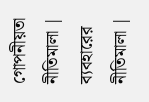গোপনীয়তা নীতিমালা | ব্যবহারের নীতিমালা |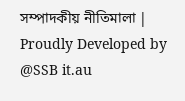সম্পাদকীয় নীতিমালা | Proudly Developed by @SSB it.au